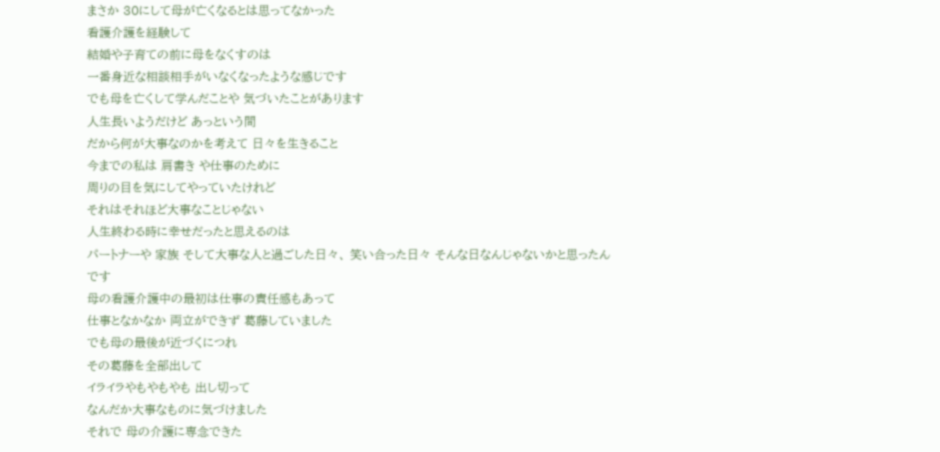まさか 30にして母が亡くなるとは思ってなかった
看護介護を経験して
結婚や子育ての前に母をなくすのは
一番身近な相談相手がいなくなったような感じです
でも母を亡くして学んだことや 気づいたことがあります
人生長いようだけど あっという間
だから何が大事なのかを考えて 日々を生きること
今までの私は 肩書き や仕事のために
周りの目を気にしてやっていたけれど
それはそれほど大事なことじゃない
人生終わる時に幸せだったと思えるのは
パートナーや 家族 そして大事な人と過ごした日々、 笑い合った日々 そんな日なんじゃないかと思ったんです
母の看護介護中の最初は仕事の責任感もあって
仕事となかなか 両立ができず 葛藤していました
でも母の最後が近づくにつれ
その葛藤を全部出して
イライラやもやもやも 出し切って
なんだか大事なものに気づけました
それで 母の介護に専念できた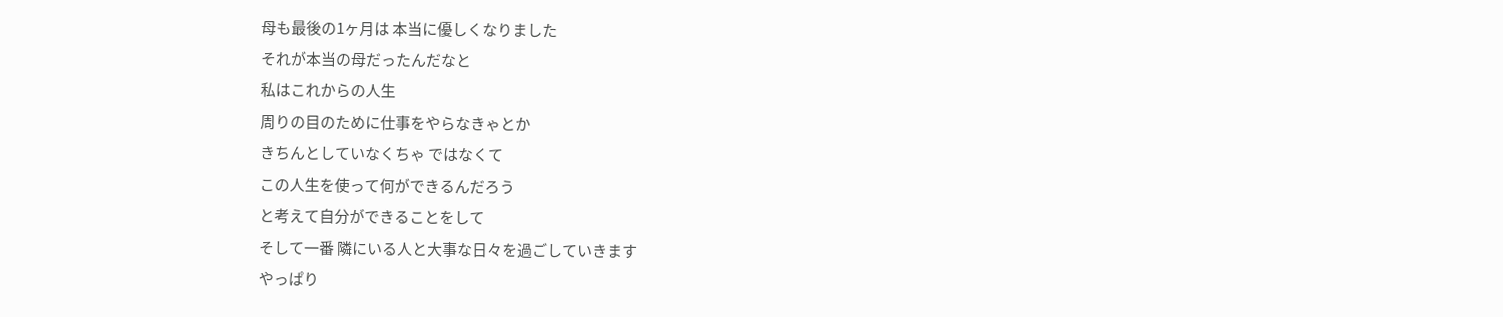母も最後の1ヶ月は 本当に優しくなりました
それが本当の母だったんだなと
私はこれからの人生
周りの目のために仕事をやらなきゃとか
きちんとしていなくちゃ ではなくて
この人生を使って何ができるんだろう
と考えて自分ができることをして
そして一番 隣にいる人と大事な日々を過ごしていきます
やっぱり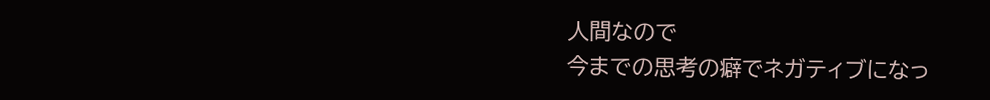人間なので
今までの思考の癖でネガティブになっ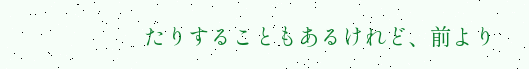たりすることもあるけれど、前より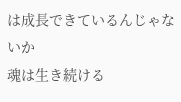は成長できているんじゃないか
魂は生き続ける